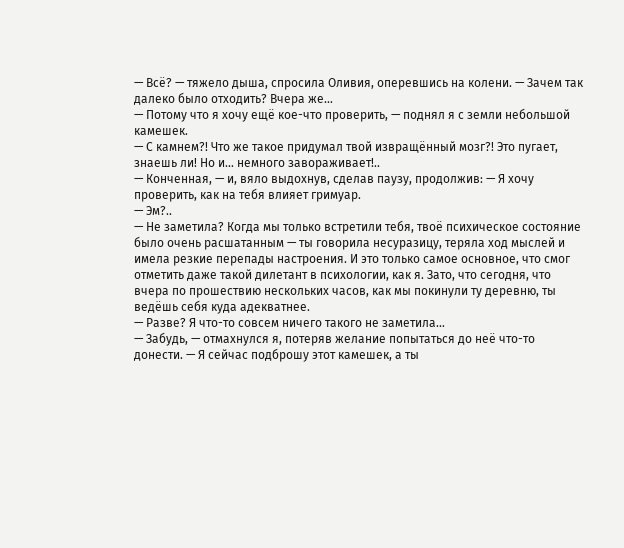— Всё? — тяжело дыша, спросила Оливия, оперевшись на колени. — Зачем так далеко было отходить? Вчера же…
— Потому что я хочу ещё кое-что проверить, — поднял я с земли небольшой камешек.
— С камнем?! Что же такое придумал твой извращённый мозг?! Это пугает, знаешь ли! Но и… немного завораживает!..
— Конченная, — и, вяло выдохнув, сделав паузу, продолжив: — Я хочу проверить, как на тебя влияет гримуар.
— Эм?..
— Не заметила? Когда мы только встретили тебя, твоё психическое состояние было очень расшатанным — ты говорила несуразицу, теряла ход мыслей и имела резкие перепады настроения. И это только самое основное, что смог отметить даже такой дилетант в психологии, как я. Зато, что сегодня, что вчера по прошествию нескольких часов, как мы покинули ту деревню, ты ведёшь себя куда адекватнее.
— Разве? Я что-то совсем ничего такого не заметила…
— Забудь, — отмахнулся я, потеряв желание попытаться до неё что-то донести. — Я сейчас подброшу этот камешек, а ты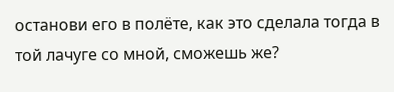останови его в полёте, как это сделала тогда в той лачуге со мной, сможешь же?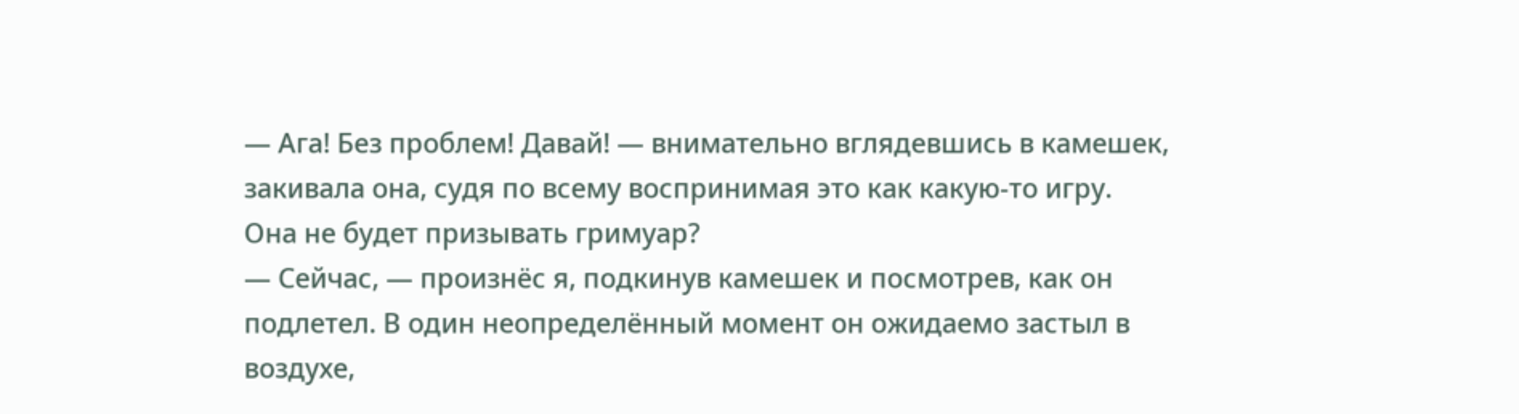— Ага! Без проблем! Давай! — внимательно вглядевшись в камешек, закивала она, судя по всему воспринимая это как какую-то игру.
Она не будет призывать гримуар?
— Сейчас, — произнёс я, подкинув камешек и посмотрев, как он подлетел. В один неопределённый момент он ожидаемо застыл в воздухе,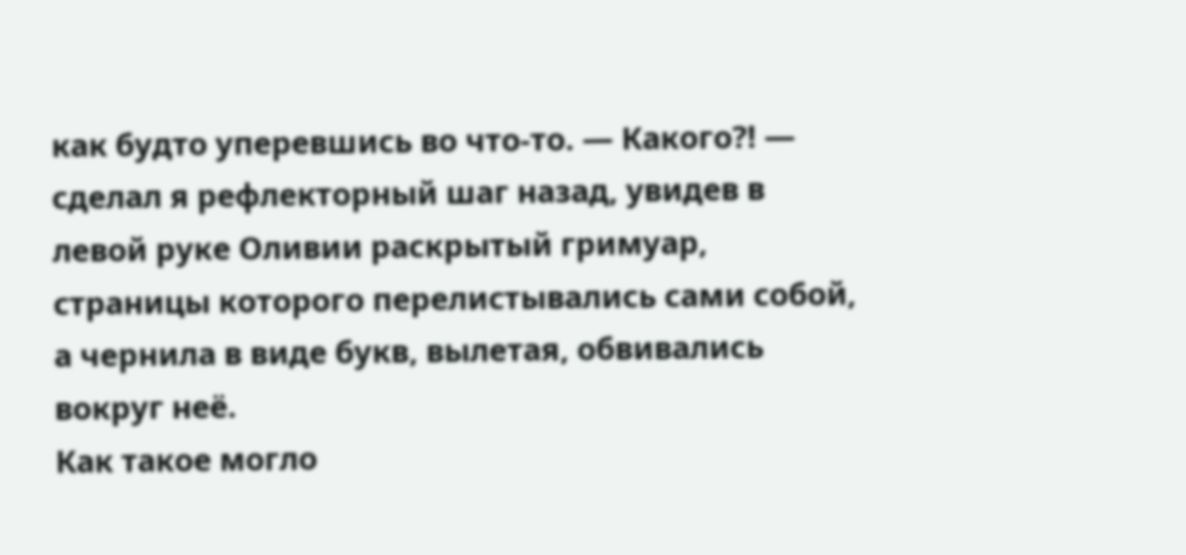как будто уперевшись во что-то. — Какого?! — сделал я рефлекторный шаг назад, увидев в левой руке Оливии раскрытый гримуар, страницы которого перелистывались сами собой, а чернила в виде букв, вылетая, обвивались вокруг неё.
Как такое могло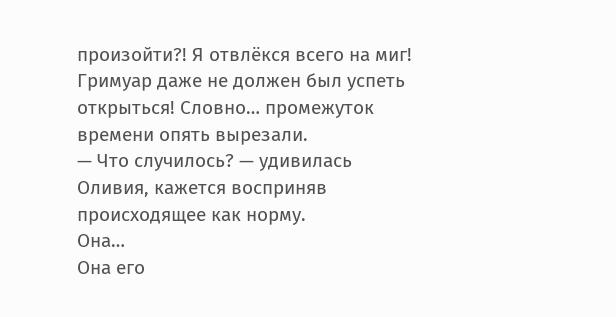произойти?! Я отвлёкся всего на миг! Гримуар даже не должен был успеть открыться! Словно… промежуток времени опять вырезали.
— Что случилось? — удивилась Оливия, кажется восприняв происходящее как норму.
Она…
Она его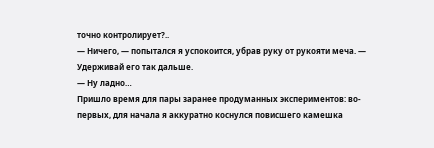точно контролирует?..
— Ничего, — попытался я успокоится, убрав руку от рукояти меча. — Удерживай его так дальше.
— Ну ладно…
Пришло время для пары заранее продуманных экспериментов: во-первых, для начала я аккуратно коснулся повисшего камешка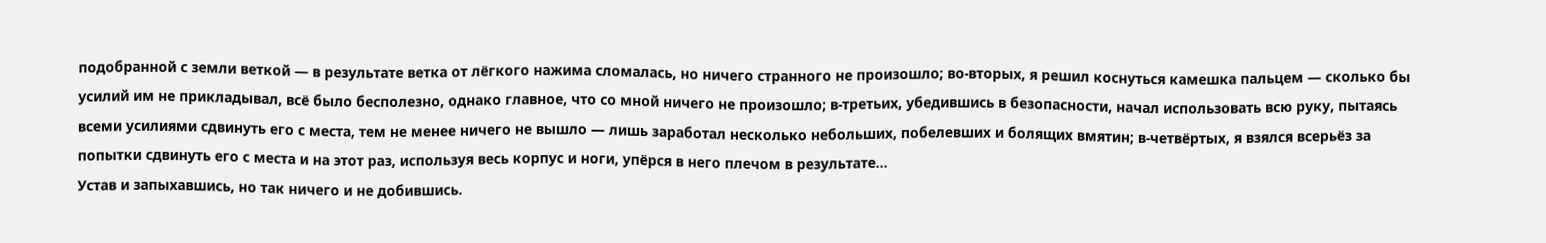подобранной с земли веткой — в результате ветка от лёгкого нажима сломалась, но ничего странного не произошло; во-вторых, я решил коснуться камешка пальцем — сколько бы усилий им не прикладывал, всё было бесполезно, однако главное, что со мной ничего не произошло; в-третьих, убедившись в безопасности, начал использовать всю руку, пытаясь всеми усилиями сдвинуть его с места, тем не менее ничего не вышло — лишь заработал несколько небольших, побелевших и болящих вмятин; в-четвёртых, я взялся всерьёз за попытки сдвинуть его с места и на этот раз, используя весь корпус и ноги, упёрся в него плечом в результате…
Устав и запыхавшись, но так ничего и не добившись.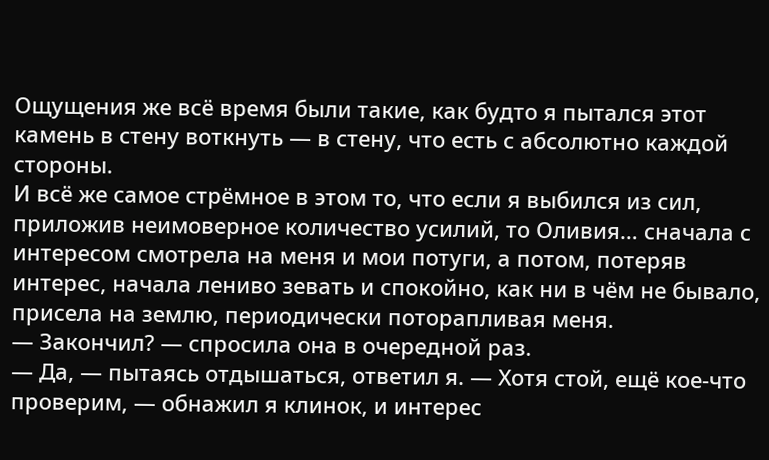Ощущения же всё время были такие, как будто я пытался этот камень в стену воткнуть — в стену, что есть с абсолютно каждой стороны.
И всё же самое стрёмное в этом то, что если я выбился из сил, приложив неимоверное количество усилий, то Оливия… сначала с интересом смотрела на меня и мои потуги, а потом, потеряв интерес, начала лениво зевать и спокойно, как ни в чём не бывало, присела на землю, периодически поторапливая меня.
— Закончил? — спросила она в очередной раз.
— Да, — пытаясь отдышаться, ответил я. — Хотя стой, ещё кое-что проверим, — обнажил я клинок, и интерес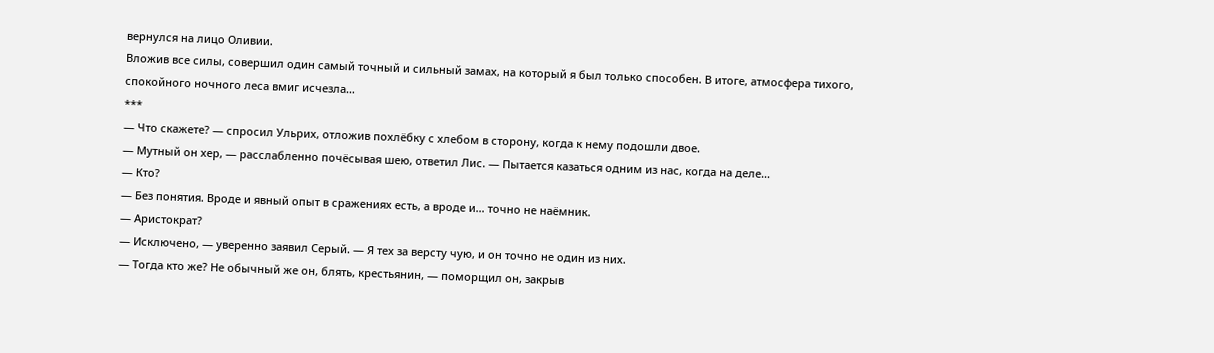вернулся на лицо Оливии.
Вложив все силы, совершил один самый точный и сильный замах, на который я был только способен. В итоге, атмосфера тихого, спокойного ночного леса вмиг исчезла…
***
— Что скажете? — спросил Ульрих, отложив похлёбку с хлебом в сторону, когда к нему подошли двое.
— Мутный он хер, — расслабленно почёсывая шею, ответил Лис. — Пытается казаться одним из нас, когда на деле…
— Кто?
— Без понятия. Вроде и явный опыт в сражениях есть, а вроде и… точно не наёмник.
— Аристократ?
— Исключено, — уверенно заявил Серый. — Я тех за версту чую, и он точно не один из них.
— Тогда кто же? Не обычный же он, блять, крестьянин, — поморщил он, закрыв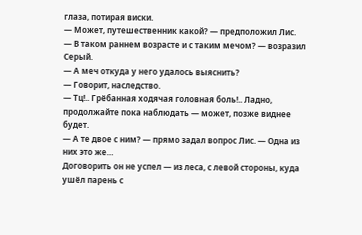глаза, потирая виски.
— Может, путешественник какой? — предположил Лис.
— В таком раннем возрасте и с таким мечом? — возразил Серый.
— А меч откуда у него удалось выяснить?
— Говорит, наследство.
— Тц!.. Грёбанная ходячая головная боль!.. Ладно, продолжайте пока наблюдать — может, позже виднее будет.
— А те двое с ним? — прямо задал вопрос Лис. — Одна из них это же…
Договорить он не успел — из леса, с левой стороны, куда ушёл парень с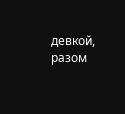девкой, разом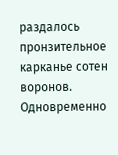раздалось пронзительное карканье сотен воронов. Одновременно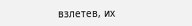взлетев, их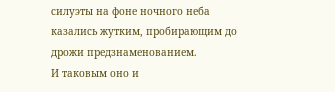силуэты на фоне ночного неба казались жутким, пробирающим до дрожи предзнаменованием.
И таковым оно и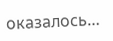оказалось…